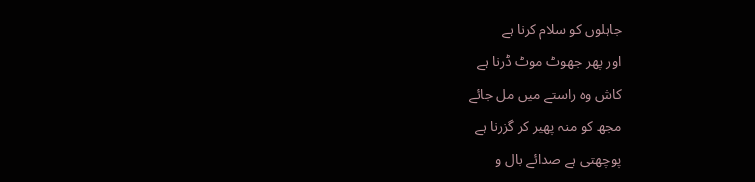جاہلوں کو سلام کرنا ہے
اور پھر جھوٹ موٹ ڈرنا ہے
کاش وہ راستے میں مل جائے
مجھ کو منہ پھیر کر گزرنا ہے
پوچھتی ہے صدائے بال و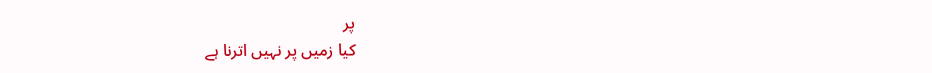پر
کیا زمیں پر نہیں اترنا ہے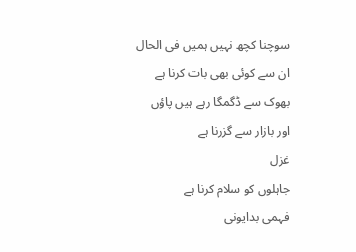سوچنا کچھ نہیں ہمیں فی الحال
ان سے کوئی بھی بات کرنا ہے
بھوک سے ڈگمگا رہے ہیں پاؤں
اور بازار سے گزرنا ہے
غزل
جاہلوں کو سلام کرنا ہے
فہمی بدایونی